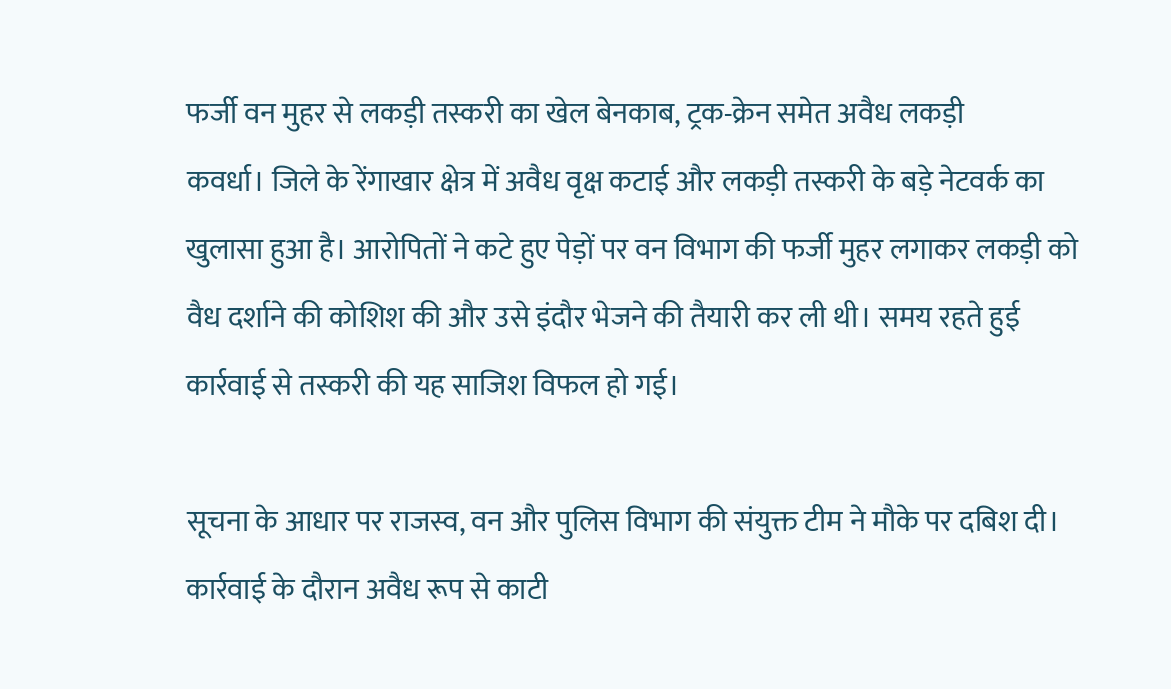फर्जी वन मुहर से लकड़ी तस्करी का खेल बेनकाब, ट्रक-क्रेन समेत अवैध लकड़ी
कवर्धा। जिले के रेंगाखार क्षेत्र में अवैध वृक्ष कटाई और लकड़ी तस्करी के बड़े नेटवर्क का खुलासा हुआ है। आरोपितों ने कटे हुए पेड़ों पर वन विभाग की फर्जी मुहर लगाकर लकड़ी को वैध दर्शाने की कोशिश की और उसे इंदौर भेजने की तैयारी कर ली थी। समय रहते हुई कार्रवाई से तस्करी की यह साजिश विफल हो गई।

सूचना के आधार पर राजस्व, वन और पुलिस विभाग की संयुक्त टीम ने मौके पर दबिश दी। कार्रवाई के दौरान अवैध रूप से काटी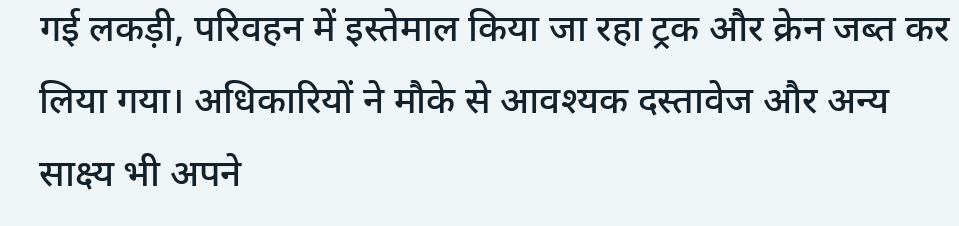गई लकड़ी, परिवहन में इस्तेमाल किया जा रहा ट्रक और क्रेन जब्त कर लिया गया। अधिकारियों ने मौके से आवश्यक दस्तावेज और अन्य साक्ष्य भी अपने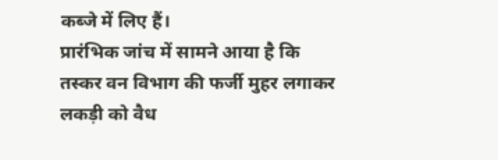कब्जे में लिए हैं।
प्रारंभिक जांच में सामने आया है कि तस्कर वन विभाग की फर्जी मुहर लगाकर लकड़ी को वैध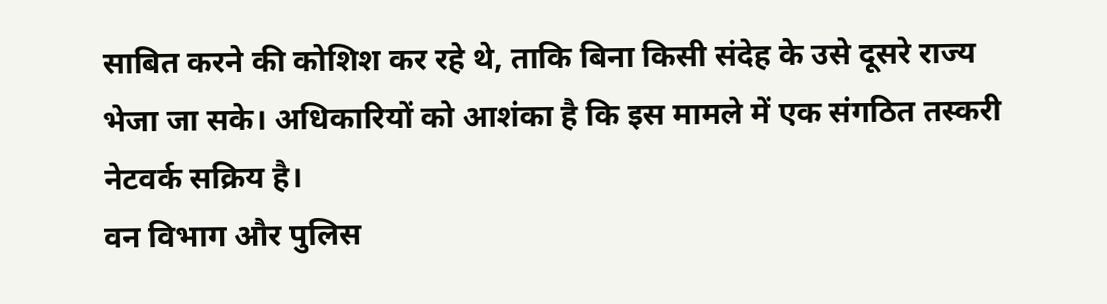साबित करने की कोशिश कर रहे थे, ताकि बिना किसी संदेह के उसे दूसरे राज्य भेजा जा सके। अधिकारियों को आशंका है कि इस मामले में एक संगठित तस्करी नेटवर्क सक्रिय है।
वन विभाग और पुलिस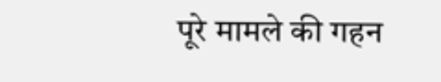पूरे मामले की गहन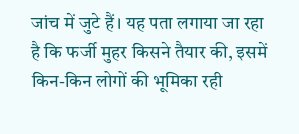जांच में जुटे हैं। यह पता लगाया जा रहा है कि फर्जी मुहर किसने तैयार की, इसमें किन-किन लोगों की भूमिका रही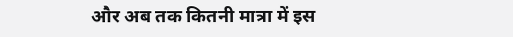और अब तक कितनी मात्रा में इस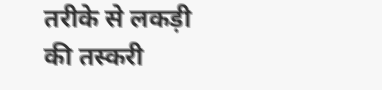तरीके से लकड़ी की तस्करी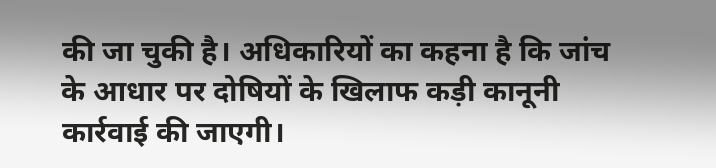की जा चुकी है। अधिकारियों का कहना है कि जांच के आधार पर दोषियों के खिलाफ कड़ी कानूनी कार्रवाई की जाएगी।